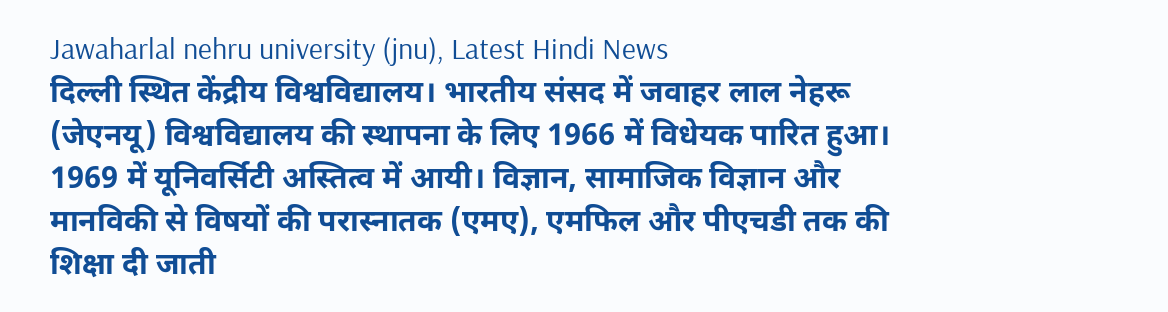Jawaharlal nehru university (jnu), Latest Hindi News
दिल्ली स्थित केंद्रीय विश्वविद्यालय। भारतीय संसद में जवाहर लाल नेहरू (जेएनयू) विश्वविद्यालय की स्थापना के लिए 1966 में विधेयक पारित हुआ। 1969 में यूनिवर्सिटी अस्तित्व में आयी। विज्ञान, सामाजिक विज्ञान और मानविकी से विषयों की परास्नातक (एमए), एमफिल और पीएचडी तक की शिक्षा दी जाती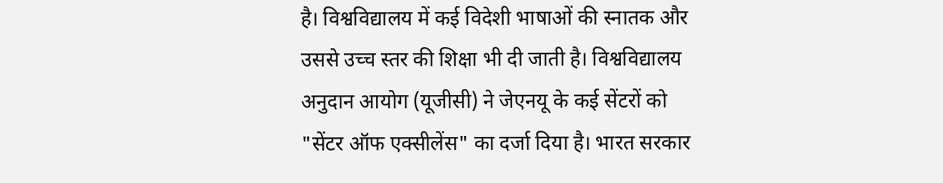है। विश्वविद्यालय में कई विदेशी भाषाओं की स्नातक और उससे उच्च स्तर की शिक्षा भी दी जाती है। विश्वविद्यालय अनुदान आयोग (यूजीसी) ने जेएनयू के कई सेंटरों को "सेंटर ऑफ एक्सीलेंस" का दर्जा दिया है। भारत सरकार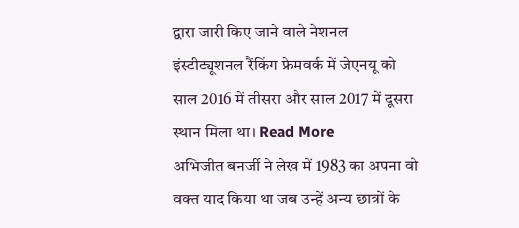द्वारा जारी किए जाने वाले नेशनल इंस्टीट्यूशनल रैंकिंग फ्रेमवर्क में जेएनयू को साल 2016 में तीसरा और साल 2017 में दूसरा स्थान मिला था। Read More
अभिजीत बनर्जी ने लेख में 1983 का अपना वो वक्त याद किया था जब उन्हें अन्य छात्रों के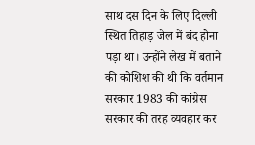साथ दस दिन के लिए दिल्ली स्थित तिहाड़ जेल में बंद होना पड़ा था। उन्होंने लेख में बताने की कोशिश की थी कि वर्तमान सरकार 1983 की कांग्रेस सरकार की तरह व्यवहार कर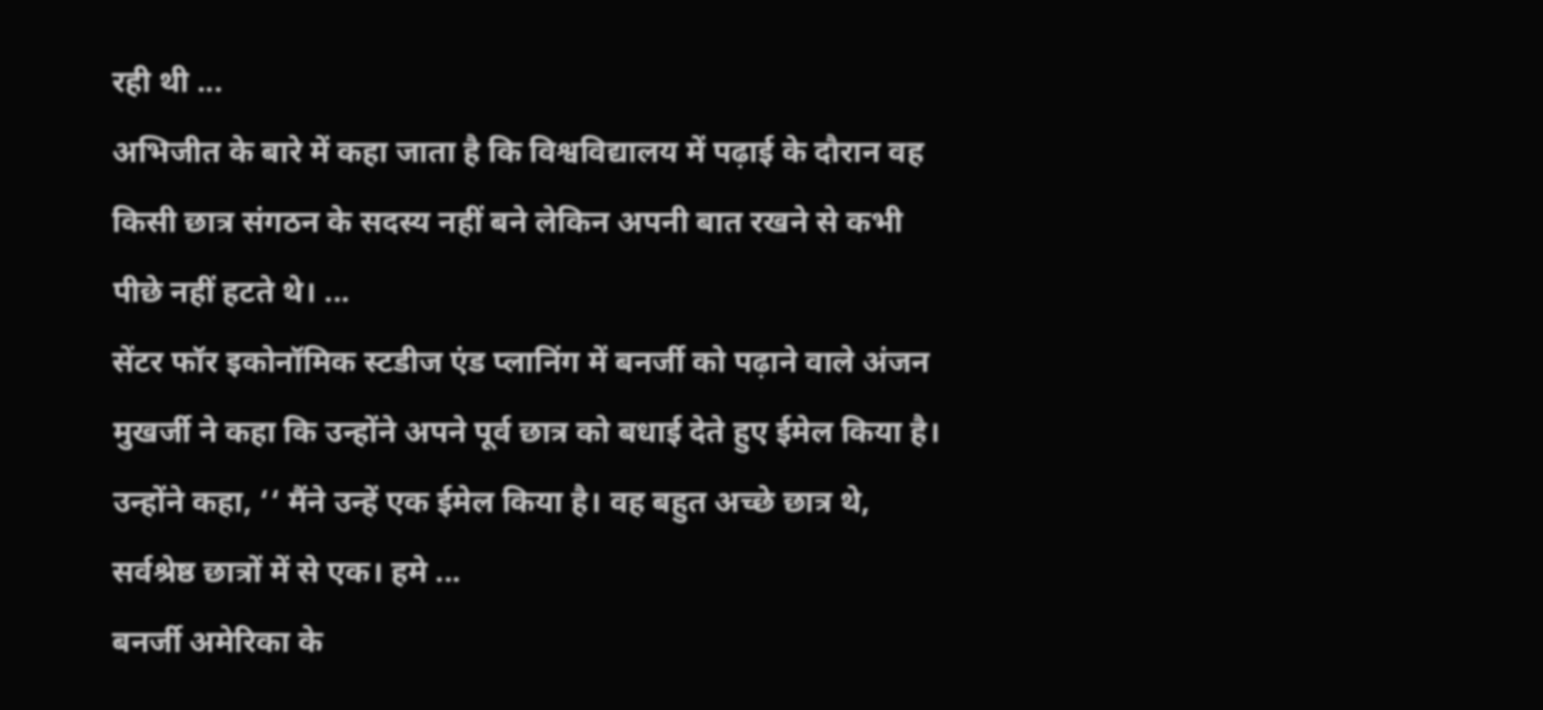रही थी ...
अभिजीत के बारे में कहा जाता है कि विश्वविद्यालय में पढ़ाई के दौरान वह किसी छात्र संगठन के सदस्य नहीं बने लेकिन अपनी बात रखने से कभी पीछे नहीं हटते थे। ...
सेंटर फॉर इकोनॉमिक स्टडीज एंड प्लानिंग में बनर्जी को पढ़ाने वाले अंजन मुखर्जी ने कहा कि उन्होंने अपने पूर्व छात्र को बधाई देते हुए ईमेल किया है। उन्होंने कहा, ‘‘ मैंने उन्हें एक ईमेल किया है। वह बहुत अच्छे छात्र थे, सर्वश्रेष्ठ छात्रों में से एक। हमे ...
बनर्जी अमेरिका के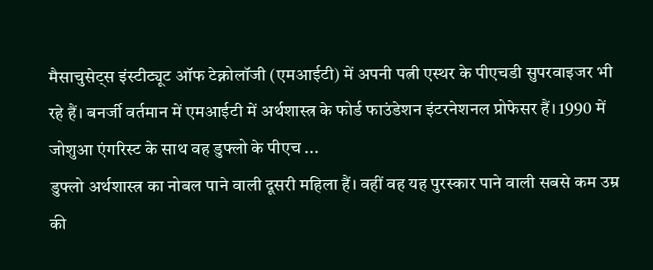मैसाचुसेट्स इंस्टीट्यूट ऑफ टेक्नोलॉजी (एमआईटी) में अपनी पत्नी एस्थर के पीएचडी सुपरवाइजर भी रहे हैं। बनर्जी वर्तमान में एमआईटी में अर्थशास्त्र के फोर्ड फाउंडेशन इंटरनेशनल प्रोफेसर हैं। 1990 में जोशुआ एंगरिस्ट के साथ वह डुफ्लो के पीएच ...
डुफ्लो अर्थशास्त्र का नोबल पाने वाली दूसरी महिला हैं। वहीं वह यह पुरस्कार पाने वाली सबसे कम उम्र की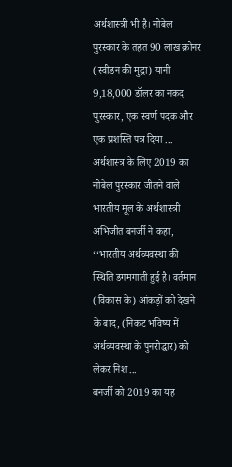अर्थशास्त्री भी है। नोबेल पुरस्कार के तहत 90 लाख क्रोनर (स्वीडन की मुद्रा) यानी 9,18,000 डॉलर का नकद पुरस्कार, एक स्वर्ण पदक और एक प्रशस्ति पत्र दिया ...
अर्थशास्त्र के लिए 2019 का नोबेल पुरस्कार जीतने वाले भारतीय मूल के अर्थशास्त्री अभिजीत बनर्जी ने कहा, ‘‘भारतीय अर्थव्यवस्था की स्थिति डगमगाती हुई है। वर्तमान (विकास के) आंकड़ों को देखने के बाद, (निकट भविष्य में अर्थव्यवस्था के पुनरोद्धार) को लेकर निश ...
बनर्जी को 2019 का यह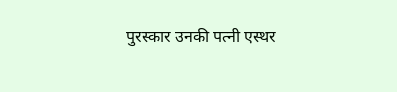पुरस्कार उनकी पत्नी एस्थर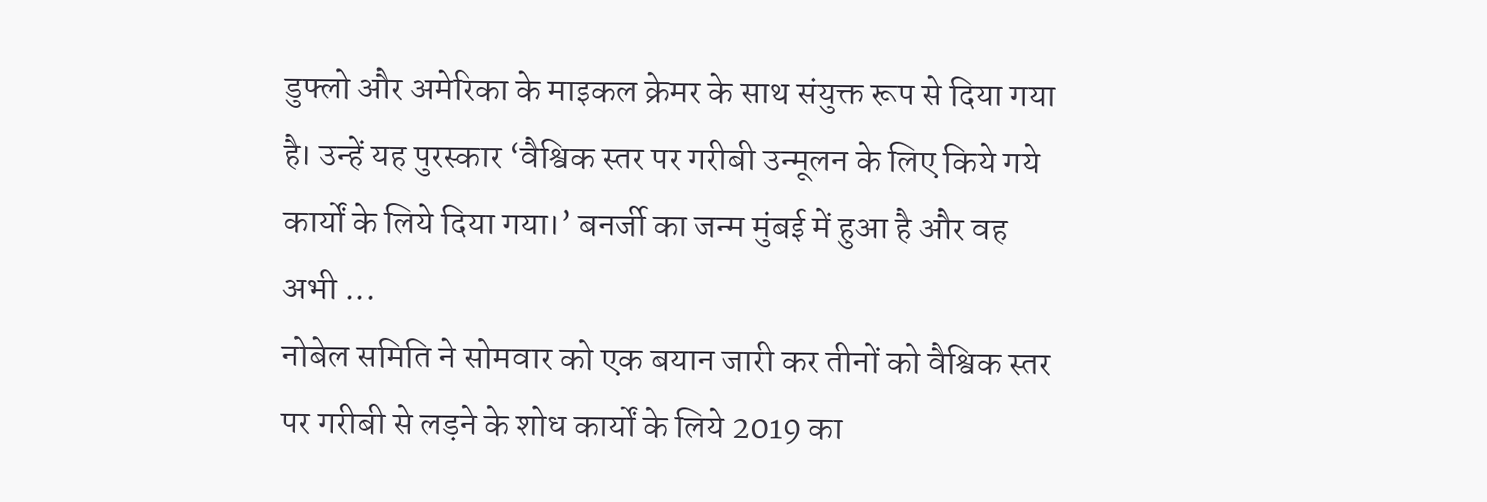डुफ्लो और अमेरिका के माइकल क्रेमर के साथ संयुक्त रूप से दिया गया है। उन्हें यह पुरस्कार ‘वैश्विक स्तर पर गरीबी उन्मूलन के लिए किये गये कार्यों के लिये दिया गया।’ बनर्जी का जन्म मुंबई में हुआ है और वह अभी ...
नोबेल समिति ने सोमवार को एक बयान जारी कर तीनों को वैश्विक स्तर पर गरीबी से लड़ने के शोध कार्यों के लिये 2019 का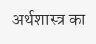अर्थशास्त्र का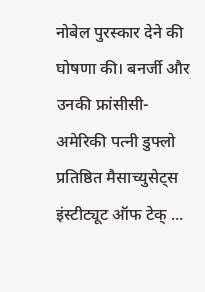नोबेल पुरस्कार देने की घोषणा की। बनर्जी और उनकी फ्रांसीसी-अमेरिकी पत्नी डुफ्लो प्रतिष्ठित मैसाच्युसेट्स इंस्टीट्यूट ऑफ टेक् ...